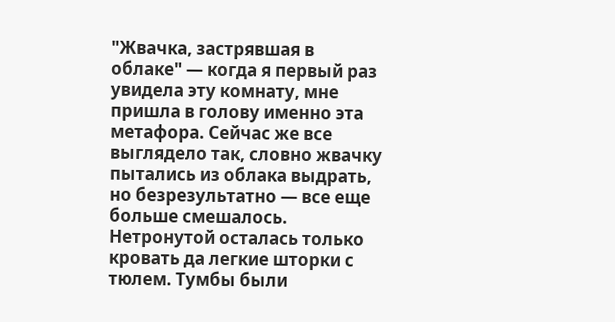"Жвачка, застрявшая в облаке" — когда я первый раз увидела эту комнату, мне пришла в голову именно эта метафора. Сейчас же все выглядело так, словно жвачку пытались из облака выдрать, но безрезультатно — все еще больше смешалось.
Нетронутой осталась только кровать да легкие шторки с тюлем. Тумбы были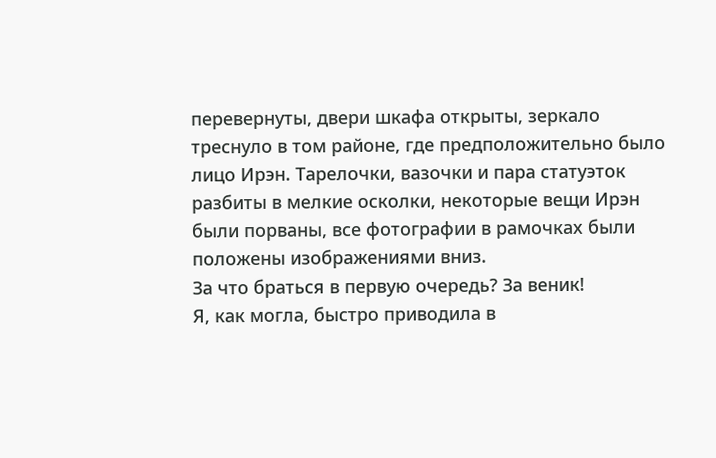перевернуты, двери шкафа открыты, зеркало треснуло в том районе, где предположительно было лицо Ирэн. Тарелочки, вазочки и пара статуэток разбиты в мелкие осколки, некоторые вещи Ирэн были порваны, все фотографии в рамочках были положены изображениями вниз.
За что браться в первую очередь? За веник!
Я, как могла, быстро приводила в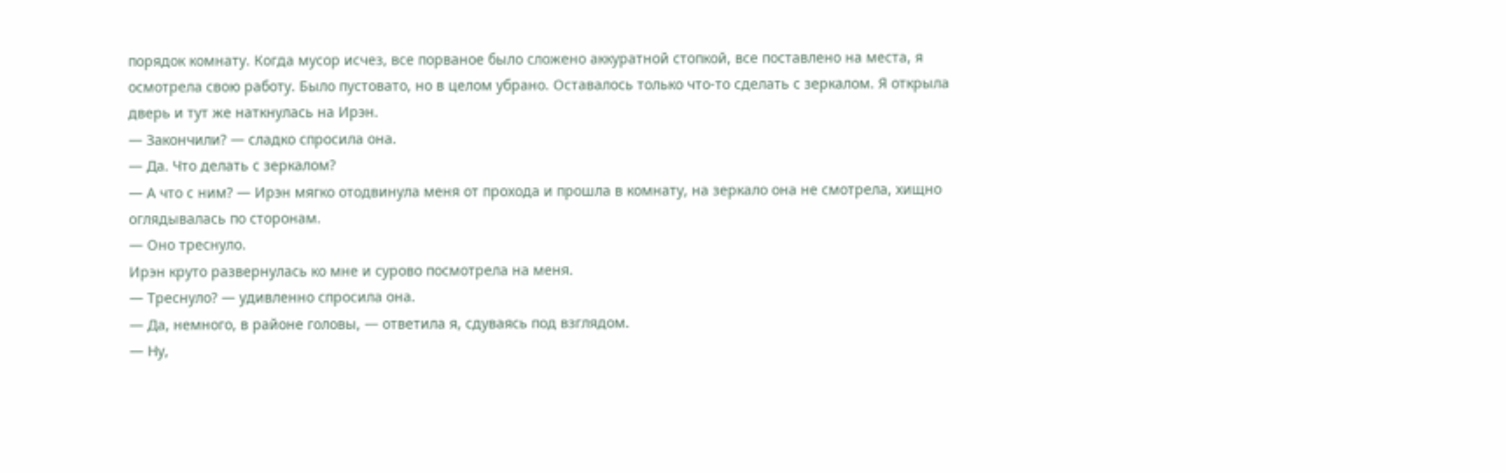порядок комнату. Когда мусор исчез, все порваное было сложено аккуратной стопкой, все поставлено на места, я осмотрела свою работу. Было пустовато, но в целом убрано. Оставалось только что-то сделать с зеркалом. Я открыла дверь и тут же наткнулась на Ирэн.
— Закончили? — сладко спросила она.
— Да. Что делать с зеркалом?
— А что с ним? — Ирэн мягко отодвинула меня от прохода и прошла в комнату, на зеркало она не смотрела, хищно оглядывалась по сторонам.
— Оно треснуло.
Ирэн круто развернулась ко мне и сурово посмотрела на меня.
— Треснуло? — удивленно спросила она.
— Да, немного, в районе головы, — ответила я, сдуваясь под взглядом.
— Ну,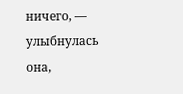ничего, — улыбнулась она,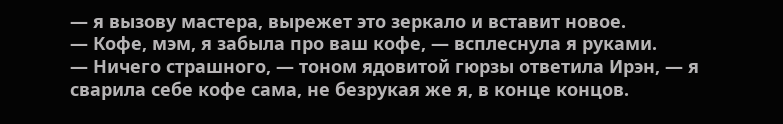— я вызову мастера, вырежет это зеркало и вставит новое.
— Кофе, мэм, я забыла про ваш кофе, — всплеснула я руками.
— Ничего страшного, — тоном ядовитой гюрзы ответила Ирэн, — я сварила себе кофе сама, не безрукая же я, в конце концов.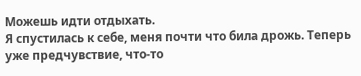Можешь идти отдыхать.
Я спустилась к себе, меня почти что била дрожь. Теперь уже предчувствие, что-то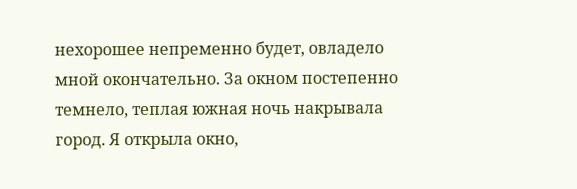нехорошее непременно будет, овладело мной окончательно. За окном постепенно темнело, теплая южная ночь накрывала город. Я открыла окно,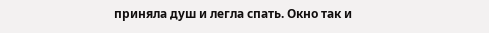приняла душ и легла спать. Окно так и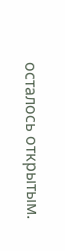осталось открытым.